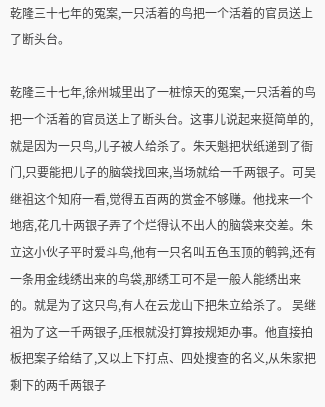乾隆三十七年的冤案,一只活着的鸟把一个活着的官员送上了断头台。

乾隆三十七年,徐州城里出了一桩惊天的冤案,一只活着的鸟把一个活着的官员送上了断头台。这事儿说起来挺简单的,就是因为一只鸟,儿子被人给杀了。朱天魁把状纸递到了衙门,只要能把儿子的脑袋找回来,当场就给一千两银子。可吴继祖这个知府一看,觉得五百两的赏金不够赚。他找来一个地痞,花几十两银子弄了个烂得认不出人的脑袋来交差。朱立这小伙子平时爱斗鸟,他有一只名叫五色玉顶的鹌鹑,还有一条用金线绣出来的鸟袋,那绣工可不是一般人能绣出来的。就是为了这只鸟,有人在云龙山下把朱立给杀了。 吴继祖为了这一千两银子,压根就没打算按规矩办事。他直接拍板把案子给结了,又以上下打点、四处搜查的名义,从朱家把剩下的两千两银子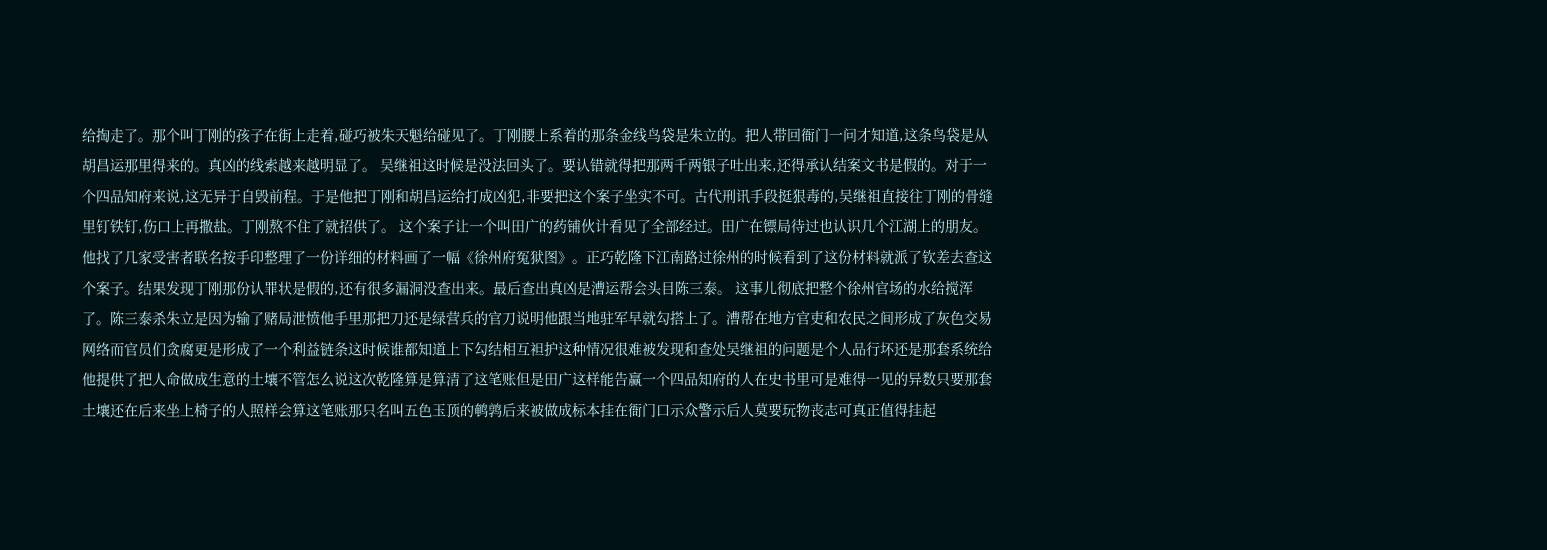给掏走了。那个叫丁刚的孩子在街上走着,碰巧被朱天魁给碰见了。丁刚腰上系着的那条金线鸟袋是朱立的。把人带回衙门一问才知道,这条鸟袋是从胡昌运那里得来的。真凶的线索越来越明显了。 吴继祖这时候是没法回头了。要认错就得把那两千两银子吐出来,还得承认结案文书是假的。对于一个四品知府来说,这无异于自毁前程。于是他把丁刚和胡昌运给打成凶犯,非要把这个案子坐实不可。古代刑讯手段挺狠毒的,吴继祖直接往丁刚的骨缝里钉铁钉,伤口上再撒盐。丁刚熬不住了就招供了。 这个案子让一个叫田广的药铺伙计看见了全部经过。田广在镖局待过也认识几个江湖上的朋友。他找了几家受害者联名按手印整理了一份详细的材料画了一幅《徐州府冤狱图》。正巧乾隆下江南路过徐州的时候看到了这份材料就派了钦差去查这个案子。结果发现丁刚那份认罪状是假的,还有很多漏洞没查出来。最后查出真凶是漕运帮会头目陈三泰。 这事儿彻底把整个徐州官场的水给搅浑了。陈三泰杀朱立是因为输了赌局泄愤他手里那把刀还是绿营兵的官刀说明他跟当地驻军早就勾搭上了。漕帮在地方官吏和农民之间形成了灰色交易网络而官员们贪腐更是形成了一个利益链条这时候谁都知道上下勾结相互袒护这种情况很难被发现和查处吴继祖的问题是个人品行坏还是那套系统给他提供了把人命做成生意的土壤不管怎么说这次乾隆算是算清了这笔账但是田广这样能告赢一个四品知府的人在史书里可是难得一见的异数只要那套土壤还在后来坐上椅子的人照样会算这笔账那只名叫五色玉顶的鹌鹑后来被做成标本挂在衙门口示众警示后人莫要玩物丧志可真正值得挂起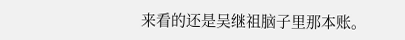来看的还是吴继祖脑子里那本账。